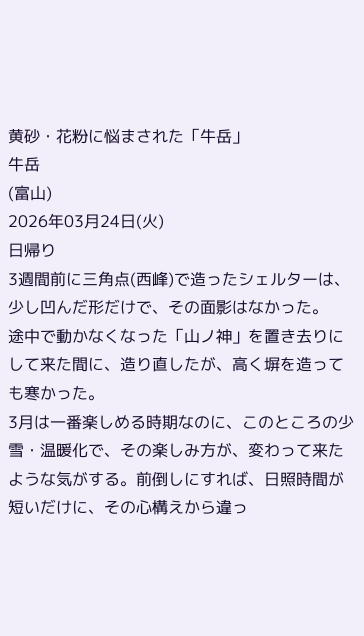黄砂・花粉に悩まされた「牛岳」
牛岳
(富山)
2026年03月24日(火)
日帰り
3週間前に三角点(西峰)で造ったシェルターは、少し凹んだ形だけで、その面影はなかった。
途中で動かなくなった「山ノ神」を置き去りにして来た間に、造り直したが、高く塀を造っても寒かった。
3月は一番楽しめる時期なのに、このところの少雪・温暖化で、その楽しみ方が、変わって来たような気がする。前倒しにすれば、日照時間が短いだけに、その心構えから違っ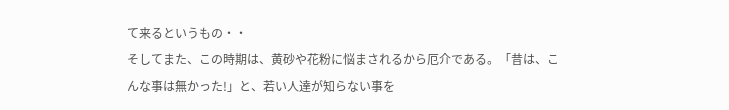て来るというもの・・
そしてまた、この時期は、黄砂や花粉に悩まされるから厄介である。「昔は、こんな事は無かった!」と、若い人達が知らない事を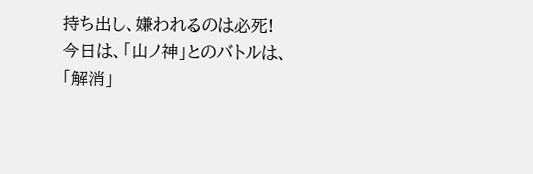持ち出し、嫌われるのは必死!
今日は、「山ノ神」とのバトルは、「解消」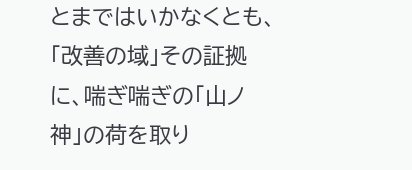とまではいかなくとも、「改善の域」その証拠に、喘ぎ喘ぎの「山ノ神」の荷を取り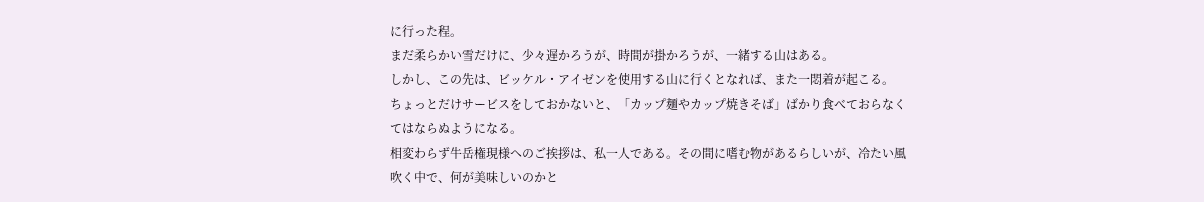に行った程。
まだ柔らかい雪だけに、少々遅かろうが、時間が掛かろうが、一緒する山はある。
しかし、この先は、ビッケル・アイゼンを使用する山に行くとなれば、また一悶着が起こる。
ちょっとだけサービスをしておかないと、「カップ麺やカップ焼きそば」ばかり食べておらなくてはならぬようになる。
相変わらず牛岳権現様へのご挨拶は、私一人である。その間に嗜む物があるらしいが、冷たい風吹く中で、何が美味しいのかと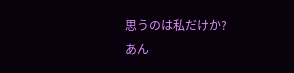思うのは私だけか?
あん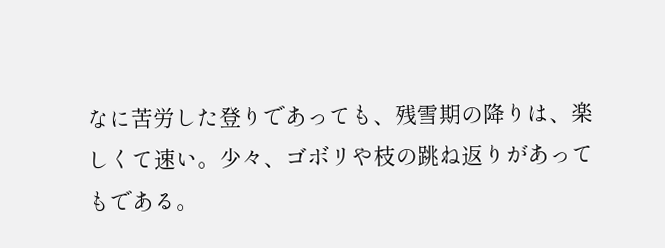なに苦労した登りであっても、残雪期の降りは、楽しくて速い。少々、ゴボリや枝の跳ね返りがあってもである。